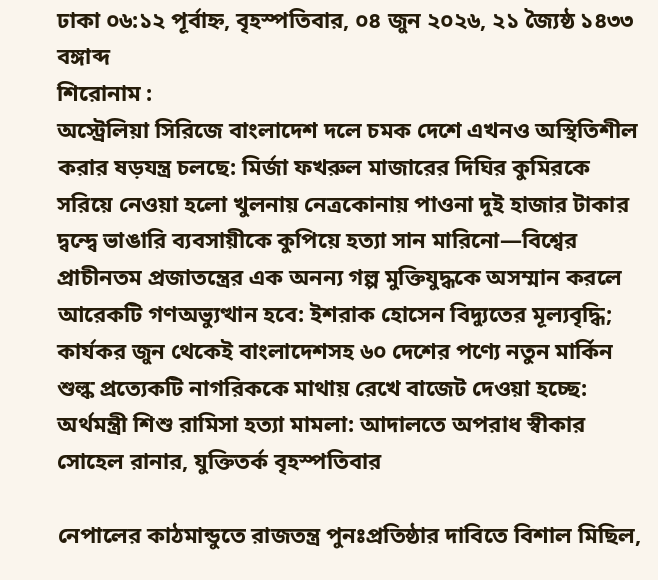ঢাকা ০৬:১২ পূর্বাহ্ন, বৃহস্পতিবার, ০৪ জুন ২০২৬, ২১ জ্যৈষ্ঠ ১৪৩৩ বঙ্গাব্দ
শিরোনাম :
অস্ট্রেলিয়া সিরিজে বাংলাদেশ দলে চমক দেশে এখনও অস্থিতিশীল করার ষড়যন্ত্র চলছে: মির্জা ফখরুল মাজারের দিঘির কুমিরকে সরিয়ে নেওয়া হলো খুলনায় নেত্রকোনায় পাওনা দুই হাজার টাকার দ্বন্দ্বে ভাঙারি ব্যবসায়ীকে কুপিয়ে হত্যা সান মারিনো—বিশ্বের প্রাচীনতম প্রজাতন্ত্রের এক অনন্য গল্প মুক্তিযুদ্ধকে অসম্মান করলে আরেকটি গণঅভ্যুত্থান হবে: ইশরাক হোসেন বিদ্যুতের মূল্যবৃদ্ধি; কার্যকর জুন থেকেই বাংলাদেশসহ ৬০ দেশের পণ্যে নতুন মার্কিন শুল্ক প্রত্যেকটি নাগরিককে মাথায় রেখে বাজেট দেওয়া হচ্ছে: অর্থমন্ত্রী শিশু রামিসা হত্যা মামলা: আদালতে অপরাধ স্বীকার সোহেল রানার, যুক্তিতর্ক বৃহস্পতিবার

নেপালের কাঠমান্ডুতে রাজতন্ত্র পুনঃপ্রতিষ্ঠার দাবিতে বিশাল মিছিল,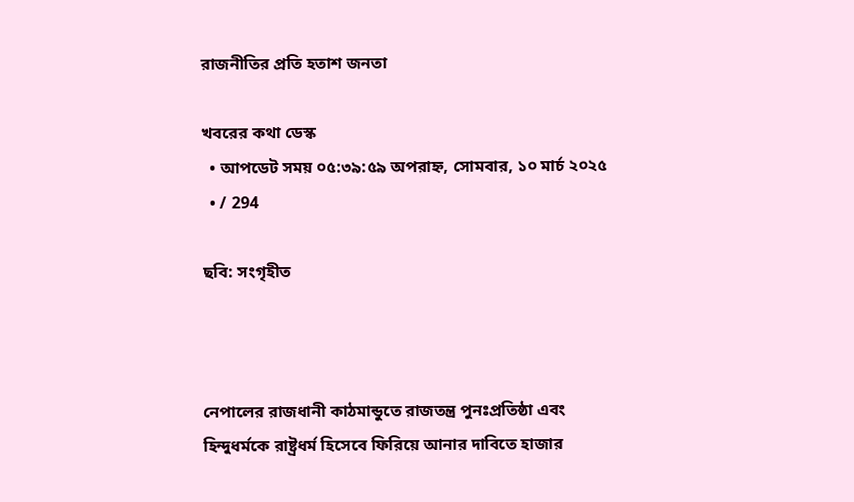রাজনীতির প্রতি হতাশ জনতা

খবরের কথা ডেস্ক
  • আপডেট সময় ০৫:৩৯:৫৯ অপরাহ্ন, সোমবার, ১০ মার্চ ২০২৫
  • / 294

ছবি: সংগৃহীত



নেপালের রাজধানী কাঠমান্ডুতে রাজতন্ত্র পুনঃপ্রতিষ্ঠা এবং হিন্দুধর্মকে রাষ্ট্রধর্ম হিসেবে ফিরিয়ে আনার দাবিতে হাজার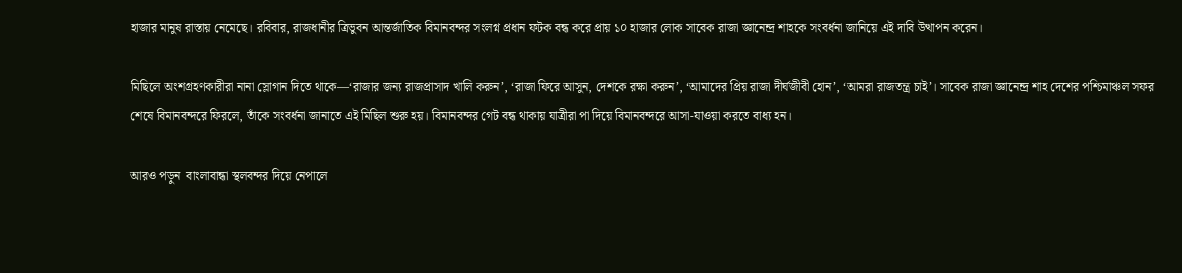হাজার মানুষ রাস্তায় নেমেছে। রবিবার, রাজধানীর ত্রিভুবন আন্তর্জাতিক বিমানবন্দর সংলগ্ন প্রধান ফটক বন্ধ করে প্রায় ১০ হাজার লোক সাবেক রাজা জ্ঞানেন্দ্র শাহকে সংবর্ধনা জানিয়ে এই দাবি উত্থাপন করেন।

মিছিলে অংশগ্রহণকারীরা নানা স্লোগান দিতে থাকে—‘রাজার জন্য রাজপ্রাসাদ খালি করুন’, ‘রাজা ফিরে আসুন, দেশকে রক্ষা করুন’, ‘আমাদের প্রিয় রাজা দীর্ঘজীবী হোন’, ‘আমরা রাজতন্ত্র চাই’। সাবেক রাজা জ্ঞানেন্দ্র শাহ দেশের পশ্চিমাঞ্চল সফর শেষে বিমানবন্দরে ফিরলে, তাঁকে সংবর্ধনা জানাতে এই মিছিল শুরু হয়। বিমানবন্দর গেট বন্ধ থাকায় যাত্রীরা পা দিয়ে বিমানবন্দরে আসা-যাওয়া করতে বাধ্য হন।

আরও পড়ুন  বাংলাবান্ধা স্থলবন্দর দিয়ে নেপালে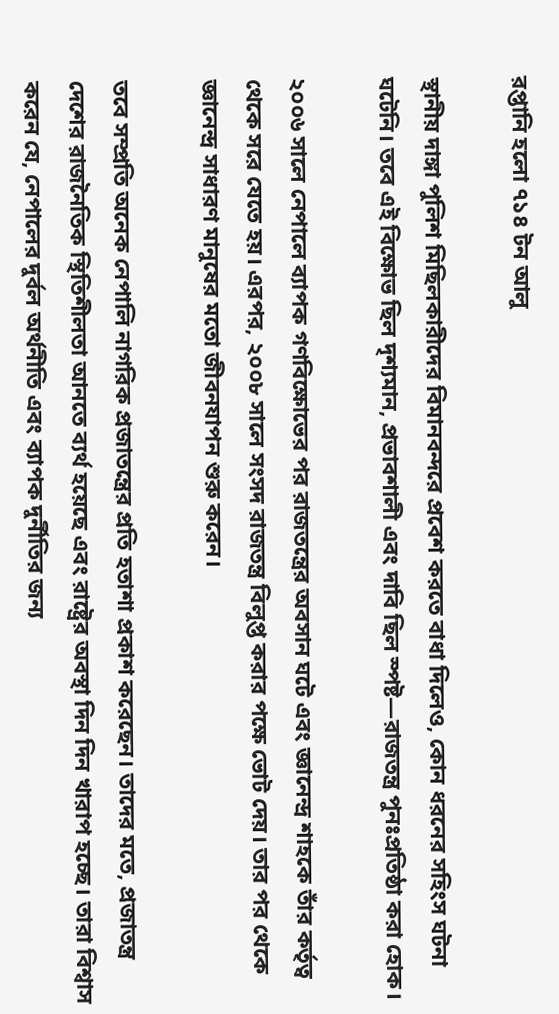রপ্তানি হলো ৭১৪ টন আলু

স্থানীয় দাঙ্গা পুলিশ মিছিলকারীদের বিমানবন্দরে প্রবেশ করতে বাধা দিলেও, কোন ধরনের সহিংস ঘটনা ঘটেনি। তবে এই বিক্ষোভ ছিল দৃশ্যমান, প্রভাবশালী এবং দাবি ছিল স্পষ্ট—রাজতন্ত্র পুনঃপ্রতিষ্ঠা করা হোক।

২০০৬ সালে নেপালে ব্যাপক গণবিক্ষোভের পর রাজতন্ত্রের অবসান ঘটে এবং জ্ঞানেন্দ্র শাহকে তাঁর কর্তৃত্ব থেকে সরে যেতে হয়। এরপর, ২০০৮ সালে সংসদ রাজতন্ত্র বিলুপ্ত করার পক্ষে ভোট দেয়। তার পর থেকে জ্ঞানেন্দ্র সাধারণ মানুষের মতো জীবনযাপন শুরু করেন।

তবে সম্প্রতি অনেক নেপালি নাগরিক প্রজাতন্ত্রের প্রতি হতাশা প্রকাশ করেছেন। তাদের মতে, প্রজাতন্ত্র দেশের রাজনৈতিক স্থিতিশীলতা আনতে ব্যর্থ হয়েছে এবং রাষ্ট্রের অবস্থা দিন দিন খারাপ হচ্ছে। তারা বিশ্বাস করেন যে, নেপালের দুর্বল অর্থনীতি এবং ব্যাপক দুর্নীতির জন্য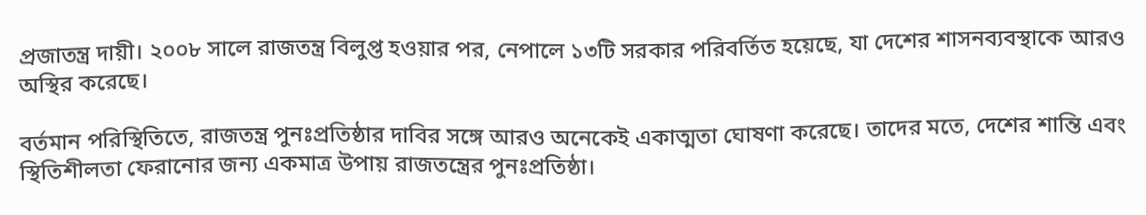প্রজাতন্ত্র দায়ী। ২০০৮ সালে রাজতন্ত্র বিলুপ্ত হওয়ার পর, নেপালে ১৩টি সরকার পরিবর্তিত হয়েছে, যা দেশের শাসনব্যবস্থাকে আরও অস্থির করেছে।

বর্তমান পরিস্থিতিতে, রাজতন্ত্র পুনঃপ্রতিষ্ঠার দাবির সঙ্গে আরও অনেকেই একাত্মতা ঘোষণা করেছে। তাদের মতে, দেশের শান্তি এবং স্থিতিশীলতা ফেরানোর জন্য একমাত্র উপায় রাজতন্ত্রের পুনঃপ্রতিষ্ঠা।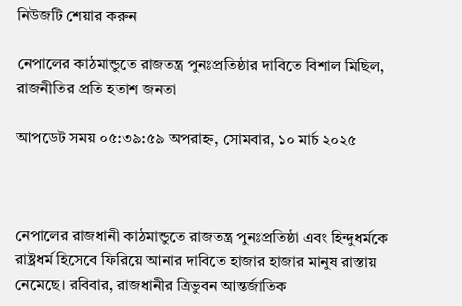নিউজটি শেয়ার করুন

নেপালের কাঠমান্ডুতে রাজতন্ত্র পুনঃপ্রতিষ্ঠার দাবিতে বিশাল মিছিল, রাজনীতির প্রতি হতাশ জনতা

আপডেট সময় ০৫:৩৯:৫৯ অপরাহ্ন, সোমবার, ১০ মার্চ ২০২৫



নেপালের রাজধানী কাঠমান্ডুতে রাজতন্ত্র পুনঃপ্রতিষ্ঠা এবং হিন্দুধর্মকে রাষ্ট্রধর্ম হিসেবে ফিরিয়ে আনার দাবিতে হাজার হাজার মানুষ রাস্তায় নেমেছে। রবিবার, রাজধানীর ত্রিভুবন আন্তর্জাতিক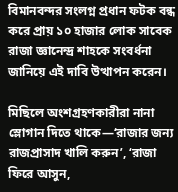বিমানবন্দর সংলগ্ন প্রধান ফটক বন্ধ করে প্রায় ১০ হাজার লোক সাবেক রাজা জ্ঞানেন্দ্র শাহকে সংবর্ধনা জানিয়ে এই দাবি উত্থাপন করেন।

মিছিলে অংশগ্রহণকারীরা নানা স্লোগান দিতে থাকে—‘রাজার জন্য রাজপ্রাসাদ খালি করুন’, ‘রাজা ফিরে আসুন,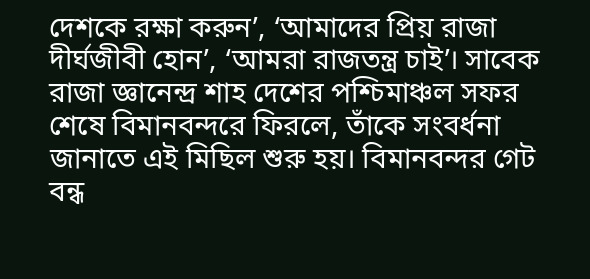দেশকে রক্ষা করুন’, ‘আমাদের প্রিয় রাজা দীর্ঘজীবী হোন’, ‘আমরা রাজতন্ত্র চাই’। সাবেক রাজা জ্ঞানেন্দ্র শাহ দেশের পশ্চিমাঞ্চল সফর শেষে বিমানবন্দরে ফিরলে, তাঁকে সংবর্ধনা জানাতে এই মিছিল শুরু হয়। বিমানবন্দর গেট বন্ধ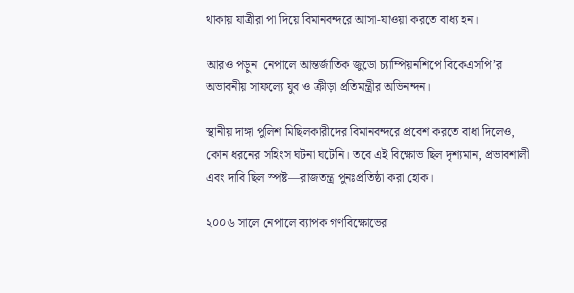থাকায় যাত্রীরা পা দিয়ে বিমানবন্দরে আসা-যাওয়া করতে বাধ্য হন।

আরও পড়ুন  নেপালে আন্তর্জাতিক জুডো চ্যাম্পিয়নশিপে বিকেএসপি’র অভাবনীয় সাফল্যে যুব ও ক্রীড়া প্রতিমন্ত্রীর অভিনন্দন।

স্থানীয় দাঙ্গা পুলিশ মিছিলকারীদের বিমানবন্দরে প্রবেশ করতে বাধা দিলেও, কোন ধরনের সহিংস ঘটনা ঘটেনি। তবে এই বিক্ষোভ ছিল দৃশ্যমান, প্রভাবশালী এবং দাবি ছিল স্পষ্ট—রাজতন্ত্র পুনঃপ্রতিষ্ঠা করা হোক।

২০০৬ সালে নেপালে ব্যাপক গণবিক্ষোভের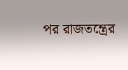পর রাজতন্ত্রের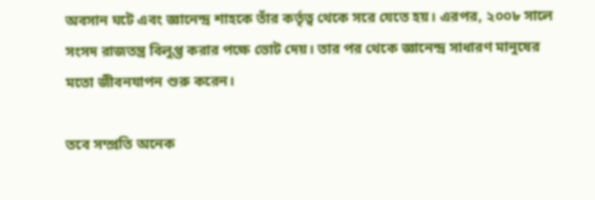অবসান ঘটে এবং জ্ঞানেন্দ্র শাহকে তাঁর কর্তৃত্ব থেকে সরে যেতে হয়। এরপর, ২০০৮ সালে সংসদ রাজতন্ত্র বিলুপ্ত করার পক্ষে ভোট দেয়। তার পর থেকে জ্ঞানেন্দ্র সাধারণ মানুষের মতো জীবনযাপন শুরু করেন।

তবে সম্প্রতি অনেক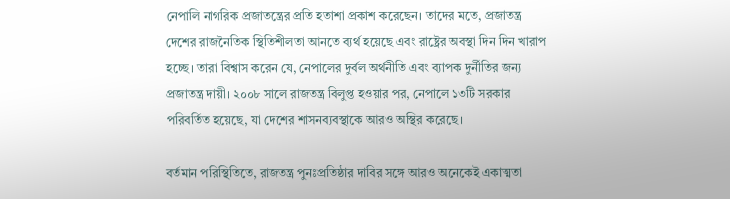নেপালি নাগরিক প্রজাতন্ত্রের প্রতি হতাশা প্রকাশ করেছেন। তাদের মতে, প্রজাতন্ত্র দেশের রাজনৈতিক স্থিতিশীলতা আনতে ব্যর্থ হয়েছে এবং রাষ্ট্রের অবস্থা দিন দিন খারাপ হচ্ছে। তারা বিশ্বাস করেন যে, নেপালের দুর্বল অর্থনীতি এবং ব্যাপক দুর্নীতির জন্য প্রজাতন্ত্র দায়ী। ২০০৮ সালে রাজতন্ত্র বিলুপ্ত হওয়ার পর, নেপালে ১৩টি সরকার পরিবর্তিত হয়েছে, যা দেশের শাসনব্যবস্থাকে আরও অস্থির করেছে।

বর্তমান পরিস্থিতিতে, রাজতন্ত্র পুনঃপ্রতিষ্ঠার দাবির সঙ্গে আরও অনেকেই একাত্মতা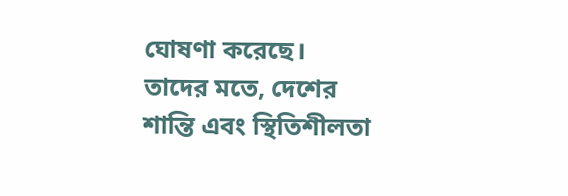ঘোষণা করেছে। তাদের মতে, দেশের শান্তি এবং স্থিতিশীলতা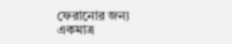ফেরানোর জন্য একমাত্র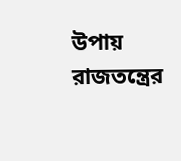উপায় রাজতন্ত্রের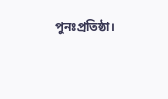পুনঃপ্রতিষ্ঠা।